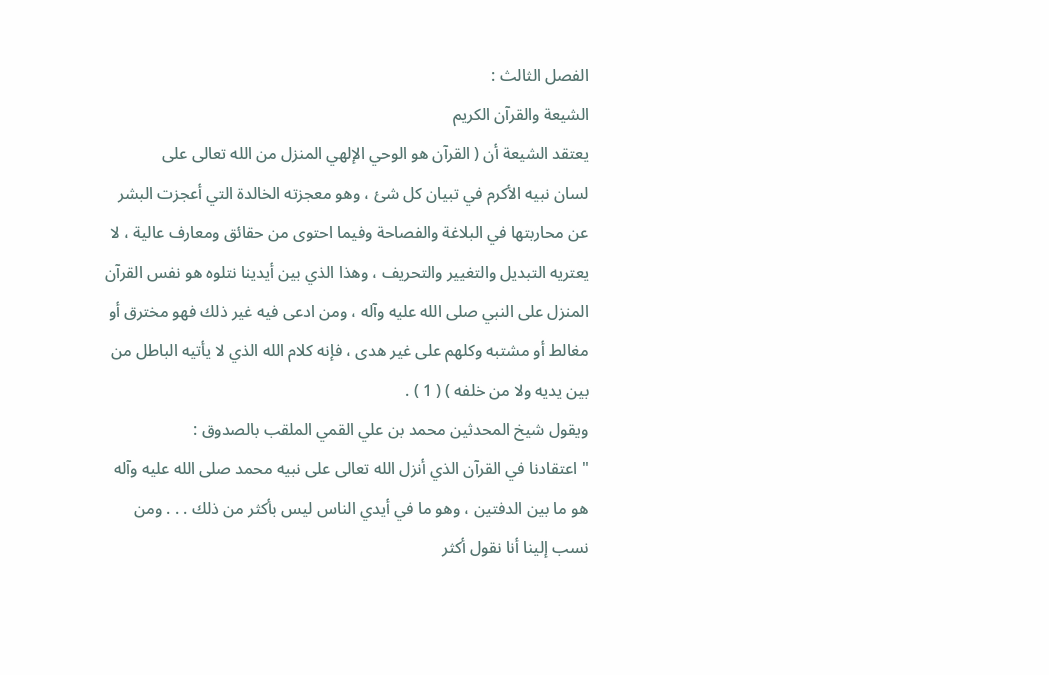الفصل الثالث :
الشيعة والقرآن الكريم
يعتقد الشيعة أن ( القرآن هو الوحي الإلهي المنزل من الله تعالى على
لسان نبيه الأكرم في تبيان كل شئ ، وهو معجزته الخالدة التي أعجزت البشر
عن محاربتها في البلاغة والفصاحة وفيما احتوى من حقائق ومعارف عالية ، لا
يعتريه التبديل والتغيير والتحريف ، وهذا الذي بين أيدينا نتلوه هو نفس القرآن
المنزل على النبي صلى الله عليه وآله ، ومن ادعى فيه غير ذلك فهو مخترق أو
مغالط أو مشتبه وكلهم على غير هدى ، فإنه كلام الله الذي لا يأتيه الباطل من
بين يديه ولا من خلفه ) ( 1 ) .
ويقول شيخ المحدثين محمد بن علي القمي الملقب بالصدوق :
" اعتقادنا في القرآن الذي أنزل الله تعالى على نبيه محمد صلى الله عليه وآله
هو ما بين الدفتين ، وهو ما في أيدي الناس ليس بأكثر من ذلك . . . ومن
نسب إلينا أنا نقول أكثر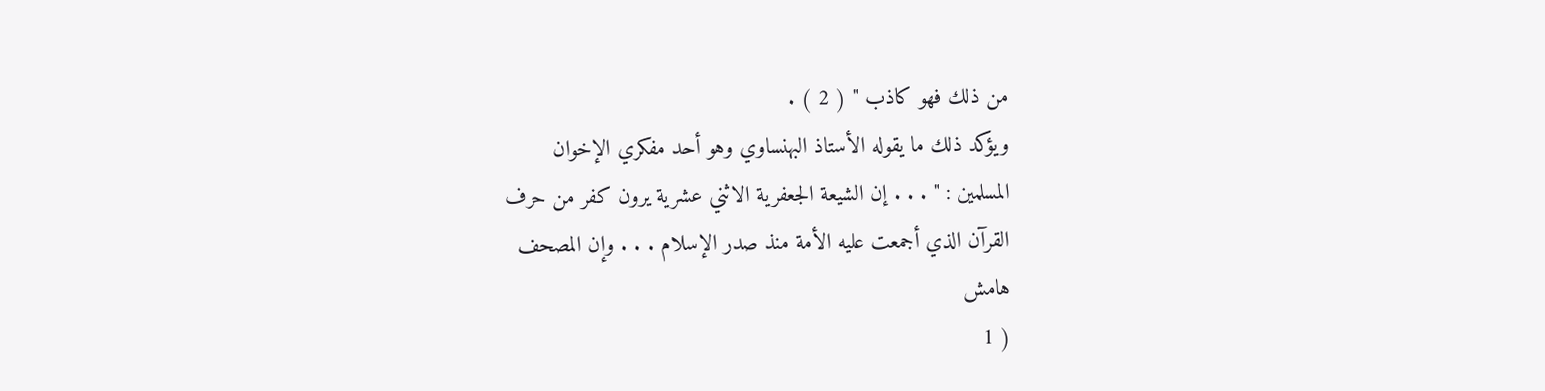من ذلك فهو كاذب " ( 2 ) .
ويؤكد ذلك ما يقوله الأستاذ البهنساوي وهو أحد مفكري الإخوان
المسلمين : " . . . إن الشيعة الجعفرية الاثني عشرية يرون كفر من حرف
القرآن الذي أجمعت عليه الأمة منذ صدر الإسلام . . . وإن المصحف
هامش
( 1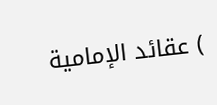) عقائد الإمامية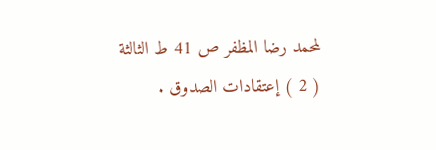لمحمد رضا المظفر ص 41 ط الثالثة
( 2 ) إعتقادات الصدوق .